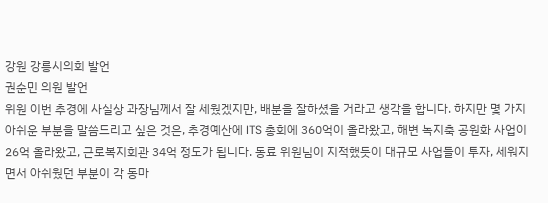강원 강릉시의회 발언
권순민 의원 발언
위원 이번 추경에 사실상 과장님께서 잘 세웠겠지만, 배분을 잘하셨을 거라고 생각을 합니다. 하지만 몇 가지 아쉬운 부분을 말씀드리고 싶은 것은, 추경예산에 ITS 총회에 360억이 올라왔고, 해변 녹지축 공원화 사업이 26억 올라왔고, 근로복지회관 34억 정도가 됩니다. 동료 위원님이 지적했듯이 대규모 사업들이 투자, 세워지면서 아쉬웠던 부분이 각 동마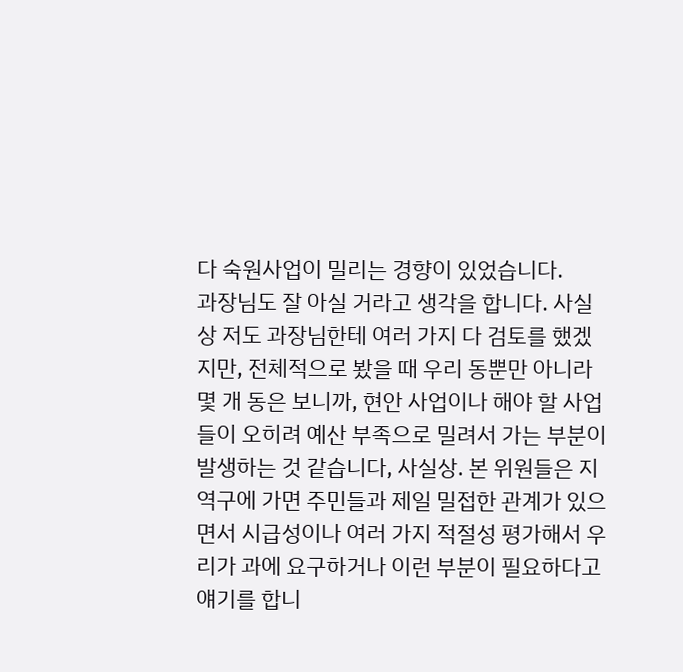다 숙원사업이 밀리는 경향이 있었습니다.
과장님도 잘 아실 거라고 생각을 합니다. 사실상 저도 과장님한테 여러 가지 다 검토를 했겠지만, 전체적으로 봤을 때 우리 동뿐만 아니라 몇 개 동은 보니까, 현안 사업이나 해야 할 사업들이 오히려 예산 부족으로 밀려서 가는 부분이 발생하는 것 같습니다, 사실상. 본 위원들은 지역구에 가면 주민들과 제일 밀접한 관계가 있으면서 시급성이나 여러 가지 적절성 평가해서 우리가 과에 요구하거나 이런 부분이 필요하다고 얘기를 합니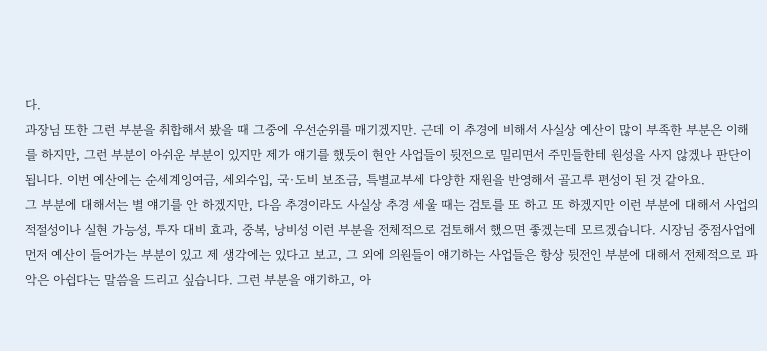다.
과장님 또한 그런 부분을 취합해서 봤을 때 그중에 우선순위를 매기겠지만. 근데 이 추경에 비해서 사실상 예산이 많이 부족한 부분은 이해를 하지만, 그런 부분이 아쉬운 부분이 있지만 제가 얘기를 했듯이 현안 사업들이 뒷전으로 밀리면서 주민들한테 원성을 사지 않겠나 판단이 됩니다. 이번 예산에는 순세계잉여금, 세외수입, 국·도비 보조금, 특별교부세 다양한 재원을 반영해서 골고루 편성이 된 것 같아요.
그 부분에 대해서는 별 얘기를 안 하겠지만, 다음 추경이라도 사실상 추경 세울 때는 검토를 또 하고 또 하겠지만 이런 부분에 대해서 사업의 적절성이나 실현 가능성, 투자 대비 효과, 중복, 낭비성 이런 부분을 전체적으로 검토해서 했으면 좋겠는데 모르겠습니다. 시장님 중점사업에 먼저 예산이 들어가는 부분이 있고 제 생각에는 있다고 보고, 그 외에 의원들이 얘기하는 사업들은 항상 뒷전인 부분에 대해서 전체적으로 파악은 아쉽다는 말씀을 드리고 싶습니다. 그런 부분을 얘기하고, 아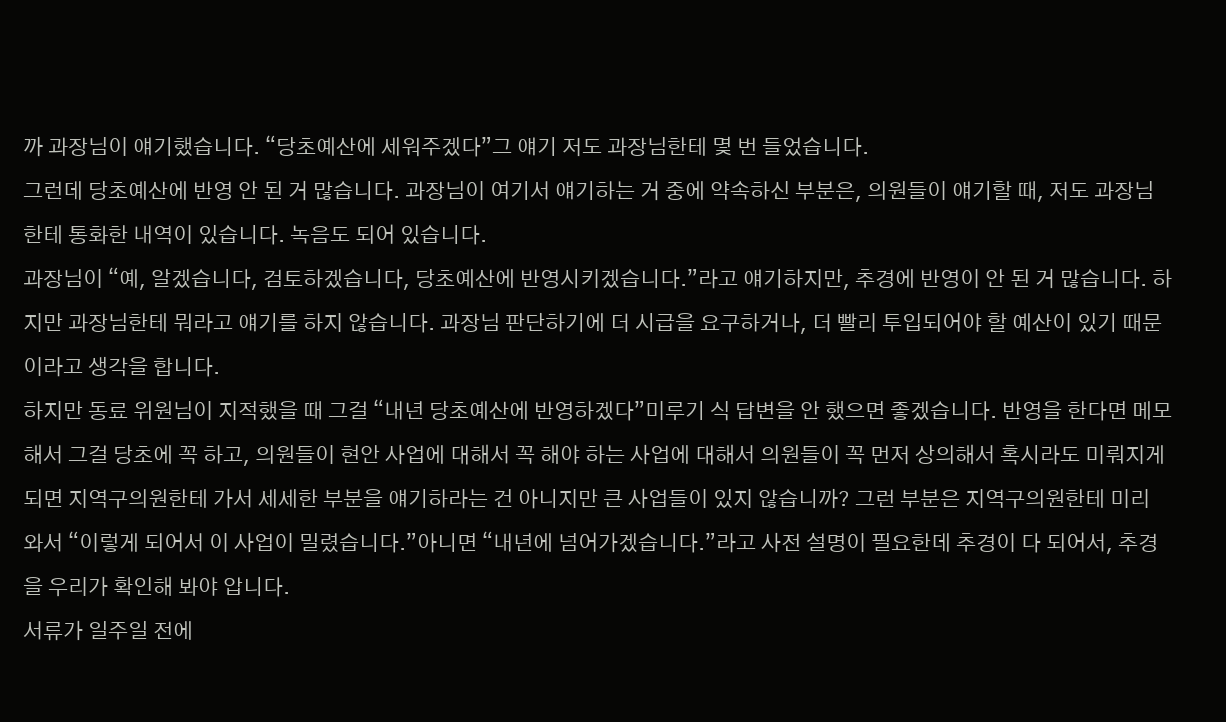까 과장님이 얘기했습니다. “당초예산에 세워주겠다”그 얘기 저도 과장님한테 몇 번 들었습니다.
그런데 당초예산에 반영 안 된 거 많습니다. 과장님이 여기서 얘기하는 거 중에 약속하신 부분은, 의원들이 얘기할 때, 저도 과장님한테 통화한 내역이 있습니다. 녹음도 되어 있습니다.
과장님이 “예, 알겠습니다, 검토하겠습니다, 당초예산에 반영시키겠습니다.”라고 얘기하지만, 추경에 반영이 안 된 거 많습니다. 하지만 과장님한테 뭐라고 얘기를 하지 않습니다. 과장님 판단하기에 더 시급을 요구하거나, 더 빨리 투입되어야 할 예산이 있기 때문이라고 생각을 합니다.
하지만 동료 위원님이 지적했을 때 그걸 “내년 당초예산에 반영하겠다”미루기 식 답변을 안 했으면 좋겠습니다. 반영을 한다면 메모해서 그걸 당초에 꼭 하고, 의원들이 현안 사업에 대해서 꼭 해야 하는 사업에 대해서 의원들이 꼭 먼저 상의해서 혹시라도 미뤄지게 되면 지역구의원한테 가서 세세한 부분을 얘기하라는 건 아니지만 큰 사업들이 있지 않습니까? 그런 부분은 지역구의원한테 미리 와서 “이렇게 되어서 이 사업이 밀렸습니다.”아니면 “내년에 넘어가겠습니다.”라고 사전 설명이 필요한데 추경이 다 되어서, 추경을 우리가 확인해 봐야 압니다.
서류가 일주일 전에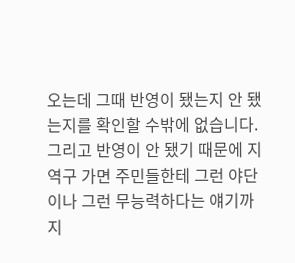오는데 그때 반영이 됐는지 안 됐는지를 확인할 수밖에 없습니다. 그리고 반영이 안 됐기 때문에 지역구 가면 주민들한테 그런 야단이나 그런 무능력하다는 얘기까지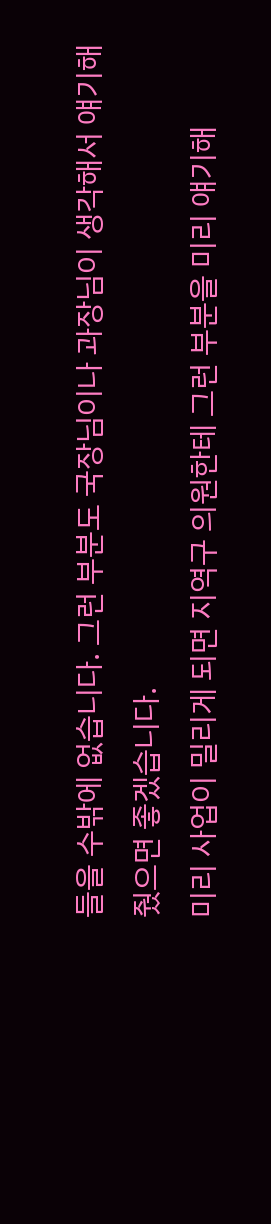들을 수밖에 없습니다. 그런 부분도 국장님이나 과장님이 생각해서 얘기해 줬으면 좋겠습니다.
미리 사업이 밀리게 되면 지역구 의원한테 그런 부분을 미리 얘기해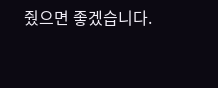줬으면 좋겠습니다.